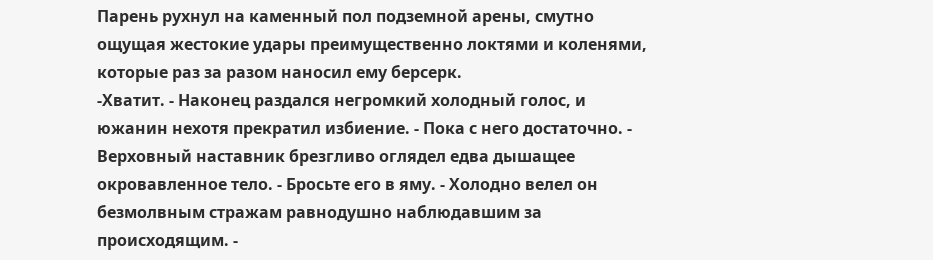Парень рухнул на каменный пол подземной арены, смутно ощущая жестокие удары преимущественно локтями и коленями, которые раз за разом наносил ему берсерк.
-Хватит. - Наконец раздался негромкий холодный голос, и южанин нехотя прекратил избиение. - Пока с него достаточно. - Верховный наставник брезгливо оглядел едва дышащее окровавленное тело. - Бросьте его в яму. - Холодно велел он безмолвным стражам равнодушно наблюдавшим за происходящим. -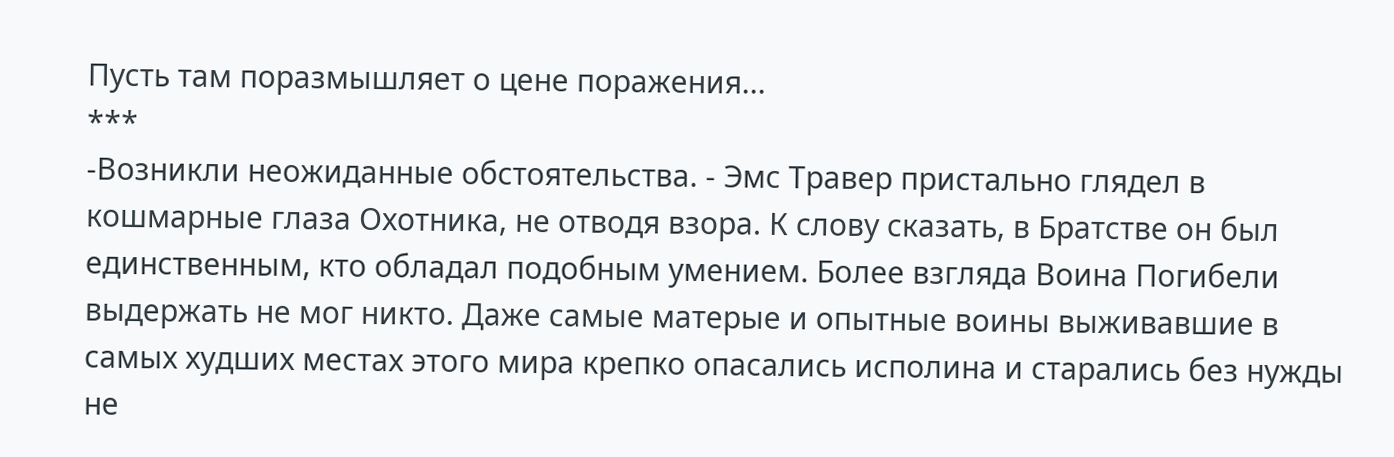Пусть там поразмышляет о цене поражения...
***
-Возникли неожиданные обстоятельства. - Эмс Травер пристально глядел в кошмарные глаза Охотника, не отводя взора. К слову сказать, в Братстве он был единственным, кто обладал подобным умением. Более взгляда Воина Погибели выдержать не мог никто. Даже самые матерые и опытные воины выживавшие в самых худших местах этого мира крепко опасались исполина и старались без нужды не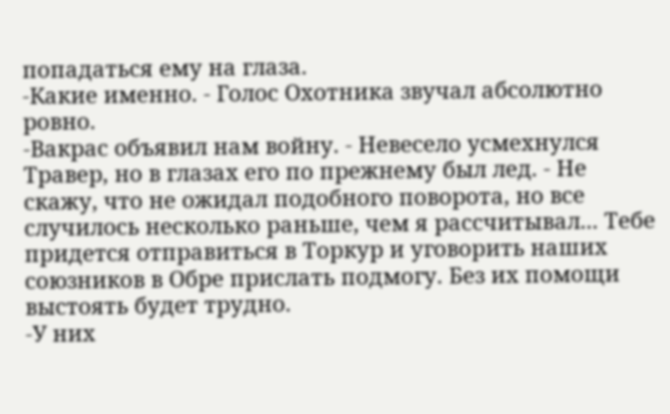попадаться ему на глаза.
-Какие именно. - Голос Охотника звучал абсолютно ровно.
-Вакрас объявил нам войну. - Невесело усмехнулся Травер, но в глазах его по прежнему был лед. - Не скажу, что не ожидал подобного поворота, но все случилось несколько раньше, чем я рассчитывал... Тебе придется отправиться в Торкур и уговорить наших союзников в Обре прислать подмогу. Без их помощи выстоять будет трудно.
-У них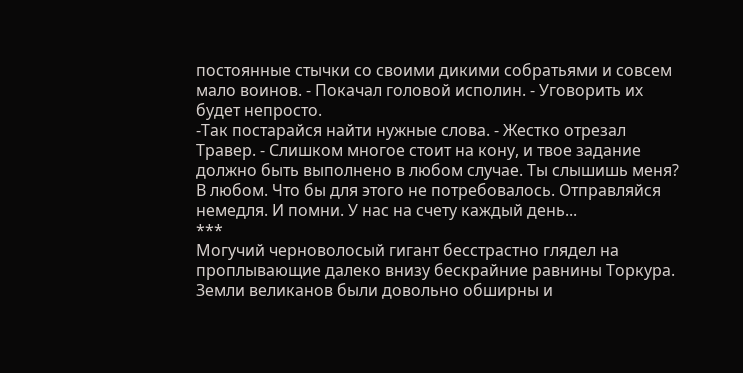постоянные стычки со своими дикими собратьями и совсем мало воинов. - Покачал головой исполин. - Уговорить их будет непросто.
-Так постарайся найти нужные слова. - Жестко отрезал Травер. - Слишком многое стоит на кону, и твое задание должно быть выполнено в любом случае. Ты слышишь меня? В любом. Что бы для этого не потребовалось. Отправляйся немедля. И помни. У нас на счету каждый день...
***
Могучий черноволосый гигант бесстрастно глядел на проплывающие далеко внизу бескрайние равнины Торкура. Земли великанов были довольно обширны и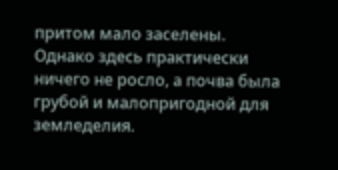притом мало заселены. Однако здесь практически ничего не росло, а почва была грубой и малопригодной для земледелия.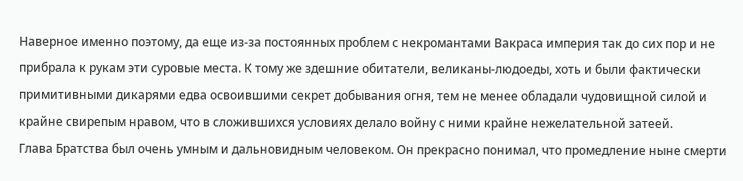Наверное именно поэтому, да еще из-за постоянных проблем с некромантами Вакраса империя так до сих пор и не прибрала к рукам эти суровые места. К тому же здешние обитатели, великаны-людоеды, хоть и были фактически примитивными дикарями едва освоившими секрет добывания огня, тем не менее обладали чудовищной силой и крайне свирепым нравом, что в сложившихся условиях делало войну с ними крайне нежелательной затеей.
Глава Братства был очень умным и дальновидным человеком. Он прекрасно понимал, что промедление ныне смерти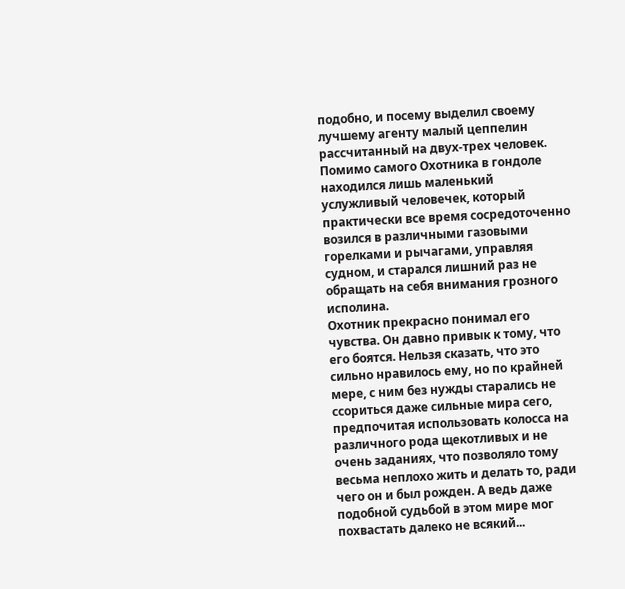подобно, и посему выделил своему лучшему агенту малый цеппелин рассчитанный на двух-трех человек. Помимо самого Охотника в гондоле находился лишь маленький услужливый человечек, который практически все время сосредоточенно возился в различными газовыми горелками и рычагами, управляя судном, и старался лишний раз не обращать на себя внимания грозного исполина.
Охотник прекрасно понимал его чувства. Он давно привык к тому, что его боятся. Нельзя сказать, что это сильно нравилось ему, но по крайней мере, с ним без нужды старались не ссориться даже сильные мира сего, предпочитая использовать колосса на различного рода щекотливых и не очень заданиях, что позволяло тому весьма неплохо жить и делать то, ради чего он и был рожден. А ведь даже подобной судьбой в этом мире мог похвастать далеко не всякий...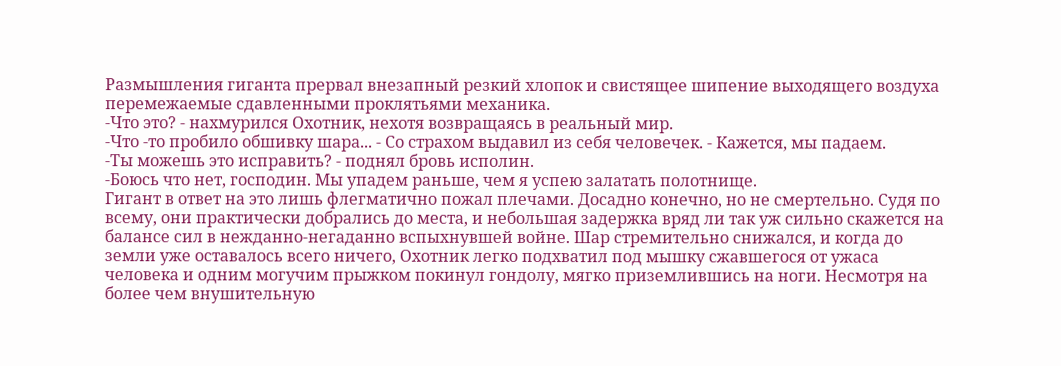Размышления гиганта прервал внезапный резкий хлопок и свистящее шипение выходящего воздуха перемежаемые сдавленными проклятьями механика.
-Что это? - нахмурился Охотник, нехотя возвращаясь в реальный мир.
-Что -то пробило обшивку шара... - Со страхом выдавил из себя человечек. - Кажется, мы падаем.
-Ты можешь это исправить? - поднял бровь исполин.
-Боюсь что нет, господин. Мы упадем раньше, чем я успею залатать полотнище.
Гигант в ответ на это лишь флегматично пожал плечами. Досадно конечно, но не смертельно. Судя по всему, они практически добрались до места, и небольшая задержка вряд ли так уж сильно скажется на балансе сил в нежданно-негаданно вспыхнувшей войне. Шар стремительно снижался, и когда до земли уже оставалось всего ничего, Охотник легко подхватил под мышку сжавшегося от ужаса человека и одним могучим прыжком покинул гондолу, мягко приземлившись на ноги. Несмотря на более чем внушительную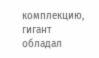комплекцию, гигант обладал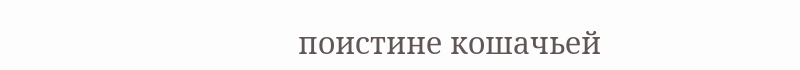поистине кошачьей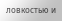ловкостью и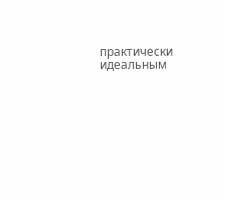практически идеальным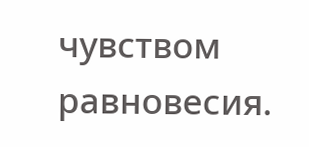чувством равновесия.